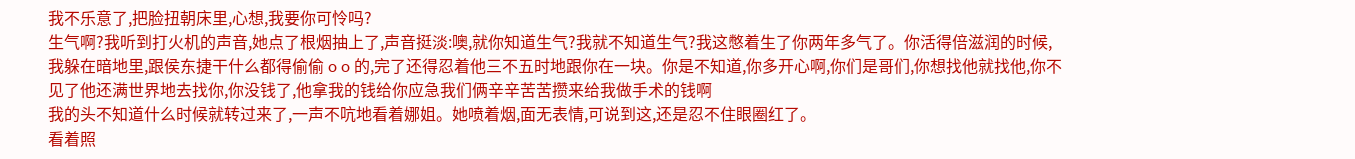我不乐意了,把脸扭朝床里,心想,我要你可怜吗?
生气啊?我听到打火机的声音,她点了根烟抽上了,声音挺淡:噢,就你知道生气?我就不知道生气?我这憋着生了你两年多气了。你活得倍滋润的时候,我躲在暗地里,跟侯东捷干什么都得偷偷 o o 的,完了还得忍着他三不五时地跟你在一块。你是不知道,你多开心啊,你们是哥们,你想找他就找他,你不见了他还满世界地去找你,你没钱了,他拿我的钱给你应急我们俩辛辛苦苦攒来给我做手术的钱啊
我的头不知道什么时候就转过来了,一声不吭地看着娜姐。她喷着烟,面无表情,可说到这,还是忍不住眼圈红了。
看着照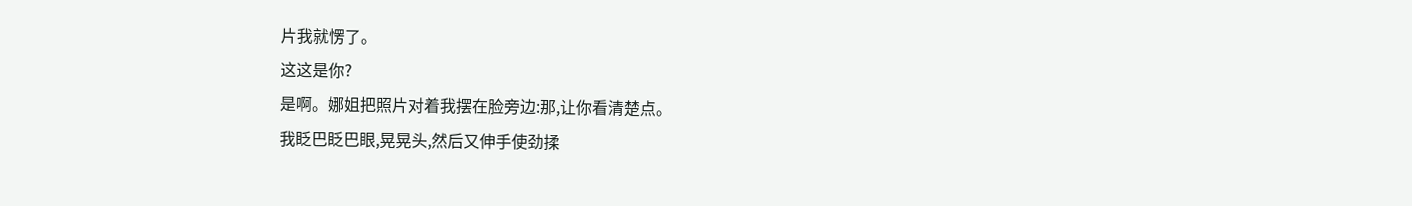片我就愣了。
这这是你?
是啊。娜姐把照片对着我摆在脸旁边:那,让你看清楚点。
我眨巴眨巴眼,晃晃头,然后又伸手使劲揉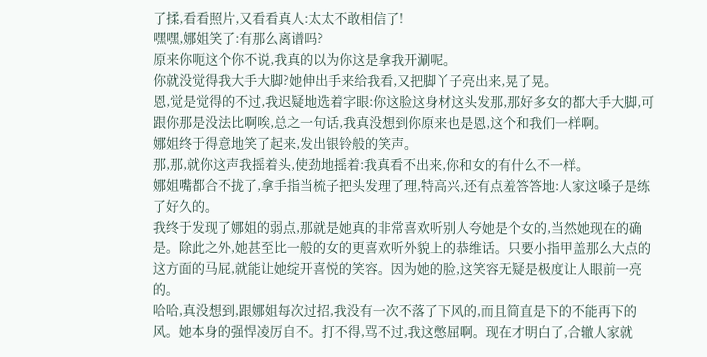了揉,看看照片,又看看真人:太太不敢相信了!
嘿嘿,娜姐笑了:有那么离谱吗?
原来你呃这个你不说,我真的以为你这是拿我开涮呢。
你就没觉得我大手大脚?她伸出手来给我看,又把脚丫子亮出来,晃了晃。
恩,觉是觉得的不过,我迟疑地选着字眼:你这脸这身材这头发那,那好多女的都大手大脚,可跟你那是没法比啊唉,总之一句话,我真没想到你原来也是恩,这个和我们一样啊。
娜姐终于得意地笑了起来,发出银铃般的笑声。
那,那,就你这声我摇着头,使劲地摇着:我真看不出来,你和女的有什么不一样。
娜姐嘴都合不拢了,拿手指当梳子把头发理了理,特高兴,还有点羞答答地:人家这嗓子是练了好久的。
我终于发现了娜姐的弱点,那就是她真的非常喜欢听别人夸她是个女的,当然她现在的确是。除此之外,她甚至比一般的女的更喜欢听外貌上的恭维话。只要小指甲盖那么大点的这方面的马屁,就能让她绽开喜悦的笑容。因为她的脸,这笑容无疑是极度让人眼前一亮的。
哈哈,真没想到,跟娜姐每次过招,我没有一次不落了下风的,而且简直是下的不能再下的风。她本身的强悍凌厉自不。打不得,骂不过,我这憋屈啊。现在才明白了,合辙人家就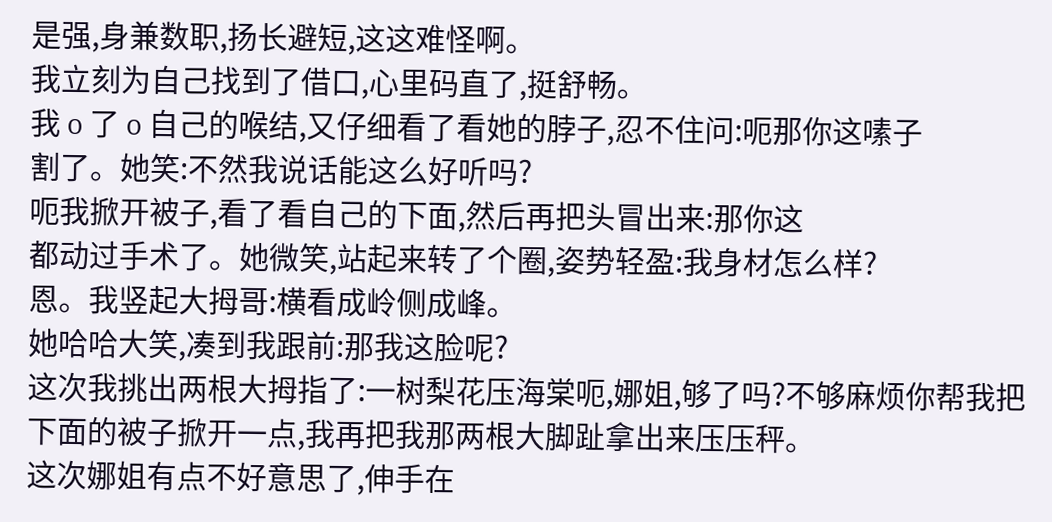是强,身兼数职,扬长避短,这这难怪啊。
我立刻为自己找到了借口,心里码直了,挺舒畅。
我 o 了 o 自己的喉结,又仔细看了看她的脖子,忍不住问:呃那你这嗉子
割了。她笑:不然我说话能这么好听吗?
呃我掀开被子,看了看自己的下面,然后再把头冒出来:那你这
都动过手术了。她微笑,站起来转了个圈,姿势轻盈:我身材怎么样?
恩。我竖起大拇哥:横看成岭侧成峰。
她哈哈大笑,凑到我跟前:那我这脸呢?
这次我挑出两根大拇指了:一树梨花压海棠呃,娜姐,够了吗?不够麻烦你帮我把下面的被子掀开一点,我再把我那两根大脚趾拿出来压压秤。
这次娜姐有点不好意思了,伸手在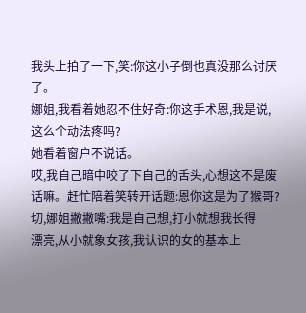我头上拍了一下,笑:你这小子倒也真没那么讨厌了。
娜姐,我看着她忍不住好奇:你这手术恩,我是说,这么个动法疼吗?
她看着窗户不说话。
哎,我自己暗中咬了下自己的舌头,心想这不是废话嘛。赶忙陪着笑转开话题:恩你这是为了猴哥?
切,娜姐撇撇嘴:我是自己想,打小就想我长得
漂亮,从小就象女孩,我认识的女的基本上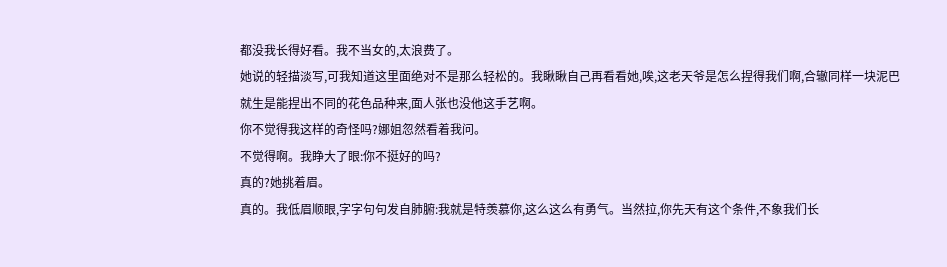都没我长得好看。我不当女的,太浪费了。
她说的轻描淡写,可我知道这里面绝对不是那么轻松的。我瞅瞅自己再看看她,唉,这老天爷是怎么捏得我们啊,合辙同样一块泥巴就生是能捏出不同的花色品种来,面人张也没他这手艺啊。
你不觉得我这样的奇怪吗?娜姐忽然看着我问。
不觉得啊。我睁大了眼:你不挺好的吗?
真的?她挑着眉。
真的。我低眉顺眼,字字句句发自肺腑:我就是特羡慕你,这么这么有勇气。当然拉,你先天有这个条件,不象我们长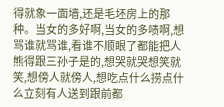得就象一面墙,还是毛坯房上的那种。当女的多好啊,当女的多啧啊,想骂谁就骂谁,看谁不顺眼了都能把人熊得跟三孙子是的,想哭就哭想笑就笑,想傍人就傍人,想吃点什么捞点什么立刻有人送到跟前都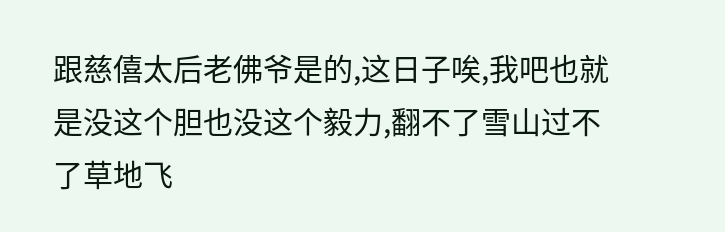跟慈僖太后老佛爷是的,这日子唉,我吧也就是没这个胆也没这个毅力,翻不了雪山过不了草地飞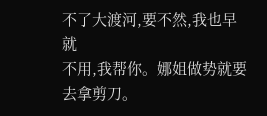不了大渡河,要不然,我也早就
不用,我帮你。娜姐做势就要去拿剪刀。